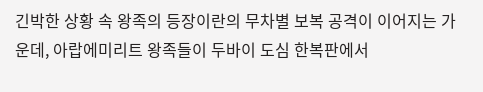긴박한 상황 속 왕족의 등장이란의 무차별 보복 공격이 이어지는 가운데, 아랍에미리트 왕족들이 두바이 도심 한복판에서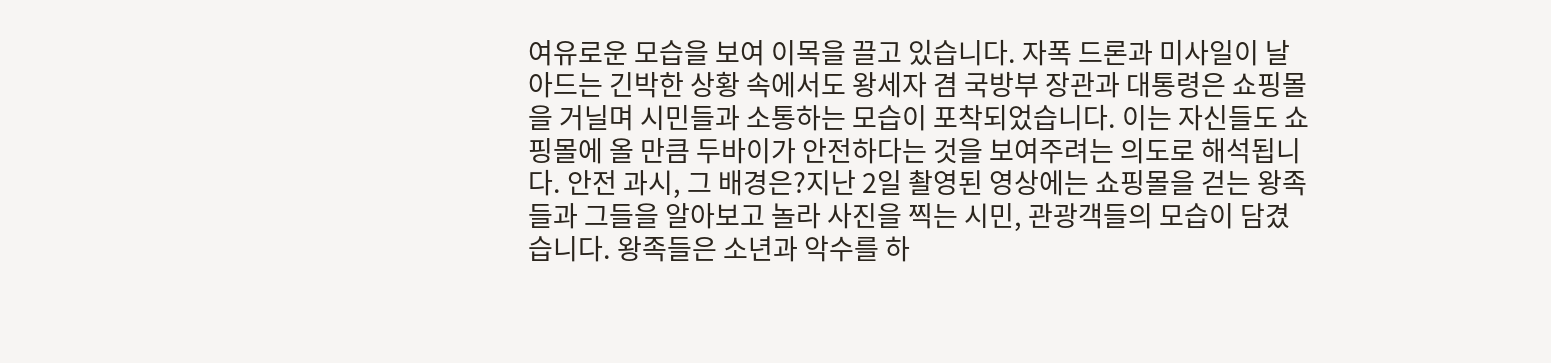여유로운 모습을 보여 이목을 끌고 있습니다. 자폭 드론과 미사일이 날아드는 긴박한 상황 속에서도 왕세자 겸 국방부 장관과 대통령은 쇼핑몰을 거닐며 시민들과 소통하는 모습이 포착되었습니다. 이는 자신들도 쇼핑몰에 올 만큼 두바이가 안전하다는 것을 보여주려는 의도로 해석됩니다. 안전 과시, 그 배경은?지난 2일 촬영된 영상에는 쇼핑몰을 걷는 왕족들과 그들을 알아보고 놀라 사진을 찍는 시민, 관광객들의 모습이 담겼습니다. 왕족들은 소년과 악수를 하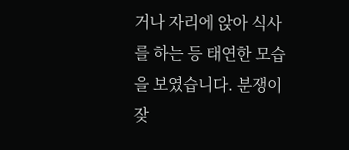거나 자리에 앉아 식사를 하는 등 태연한 모습을 보였습니다. 분쟁이 잦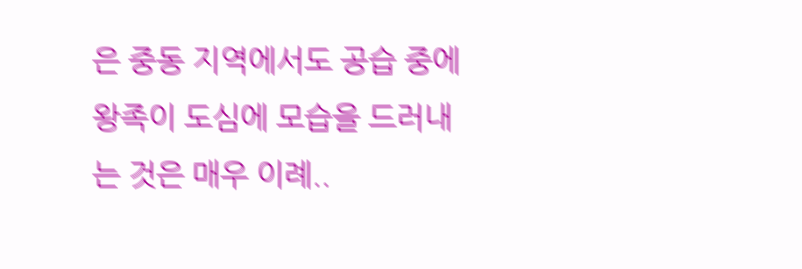은 중동 지역에서도 공습 중에 왕족이 도심에 모습을 드러내는 것은 매우 이례..